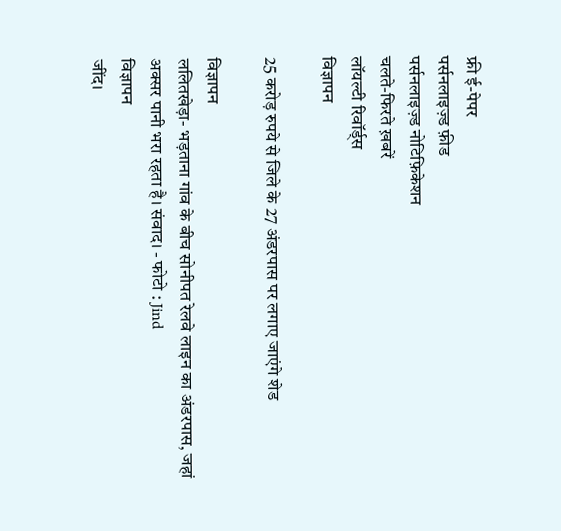फ्री ई-पेपर
पर्सनलाइज़्ड फ़ीड
पर्सनलाइज़्ड नोटिफ़िकेशन
चलते-फिरते ख़बरें
लॉयल्टी रिवॉर्ड्स
विज्ञापन

25 करोड़ रुपये से जिले के 27 अंडरपास पर लगाए जाएंगे शेड

विज्ञापन
ललितखेड़ा- भड़ताना गांव के बीच सोनीपत रेलवे लाइन का अंडरपास, जहां अक्सर पानी भरा रहता है। संवाद। - फोटो : Jind
विज्ञापन
जींद।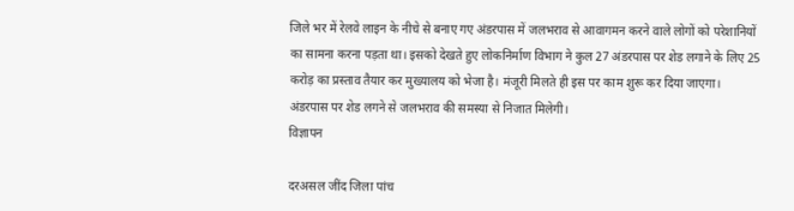जिले भर में रेलवे लाइन के नीचे से बनाए गए अंडरपास में जलभराव से आवागमन करने वाले लोगों को परेशानियों का सामना करना पड़ता था। इसको देखते हुए लोकनिर्माण विभाग ने कुल 27 अंडरपास पर शेड लगाने के लिए 25 करोड़ का प्रस्ताव तैयार कर मुख्यालय को भेजा है। मंजूरी मिलते ही इस पर काम शुरू कर दिया जाएगा। अंडरपास पर शेड लगने से जलभराव की समस्या से निजात मिलेगी।
विज्ञापन

दरअसल जींद जिला पांच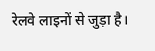रेलवे लाइनों से जुड़ा है।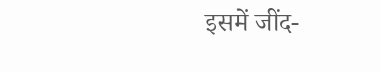इसमें जींद-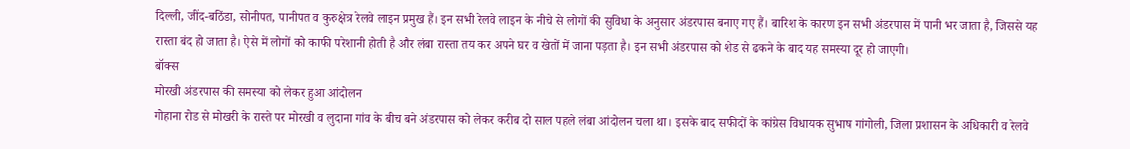दिल्ली, जींद-बठिंडा, सोनीपत, पानीपत व कुरुक्षेत्र रेलवे लाइन प्रमुख हैं। इन सभी रेलवे लाइन के नीचे से लोगों की सुविधा के अनुसार अंडरपास बनाए गए हैं। बारिश के कारण इन सभी अंडरपास में पानी भर जाता है, जिससे यह रास्ता बंद हो जाता है। ऐसे में लोगों को काफी परेशानी होती है और लंबा रास्ता तय कर अपने घर व खेतों में जाना पड़ता है। इन सभी अंडरपास को शेड से ढकने के बाद यह समस्या दूर हो जाएगी।
बॉक्स
मोरखी अंडरपास की समस्या को लेकर हुआ आंदोलन
गोहाना रोड से मोखरी के रास्ते पर मोरखी व लुदाना गांव के बीच बने अंडरपास को लेकर करीब दो साल पहले लंबा आंदोलन चला था। इसके बाद सफीदों के कांग्रेस विधायक सुभाष गांगोली, जिला प्रशासन के अधिकारी व रेलवे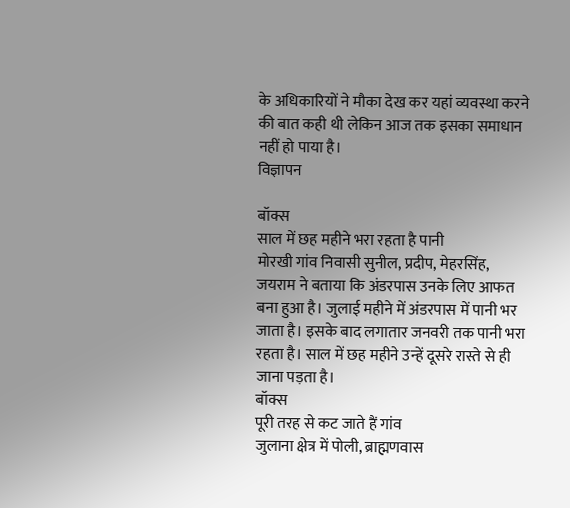के अधिकारियों ने मौका देख कर यहां व्यवस्था करने की बात कही थी लेकिन आज तक इसका समाधान नहीं हो पाया है।
विज्ञापन

बॉक्स
साल में छह महीने भरा रहता है पानी
मोरखी गांव निवासी सुनील, प्रदीप, मेहरसिंह, जयराम ने बताया कि अंडरपास उनके लिए आफत बना हुआ है। जुलाई महीने में अंडरपास में पानी भर जाता है। इसके बाद लगातार जनवरी तक पानी भरा रहता है। साल में छह महीने उन्हें दूसरे रास्ते से ही जाना पड़ता है।
बॉक्स
पूरी तरह से कट जाते हैं गांव
जुलाना क्षेत्र में पोली, ब्राह्मणवास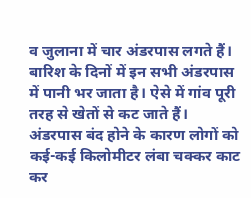व जुलाना में चार अंडरपास लगते हैं। बारिश के दिनों में इन सभी अंडरपास में पानी भर जाता है। ऐसे में गांव पूरी तरह से खेतों से कट जाते हैं। अंडरपास बंद होने के कारण लोगों को कई-कई किलोमीटर लंबा चक्कर काट कर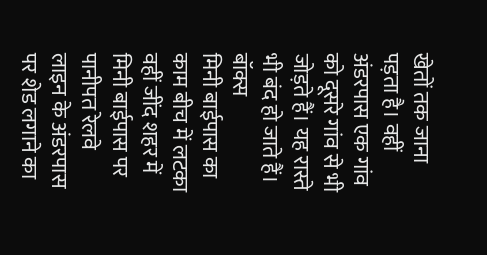खेतों तक जाना पड़ता है। वहीं अंडरपास एक गांव को दूसरे गांव से भी जोड़ते हैं। यह रास्ते भी बंद हो जाते हैं।
बॉक्स
मिनी बाईपास का काम बीच में लटका
वहीं जींद शहर में मिनी बाईपास पर पानीपत रेलवे लाइन के अंडरपास पर शेड लगाने का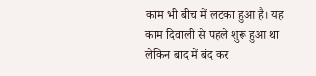काम भी बीच में लटका हुआ है। यह काम दिवाली से पहले शुरू हुआ था लेकिन बाद में बंद कर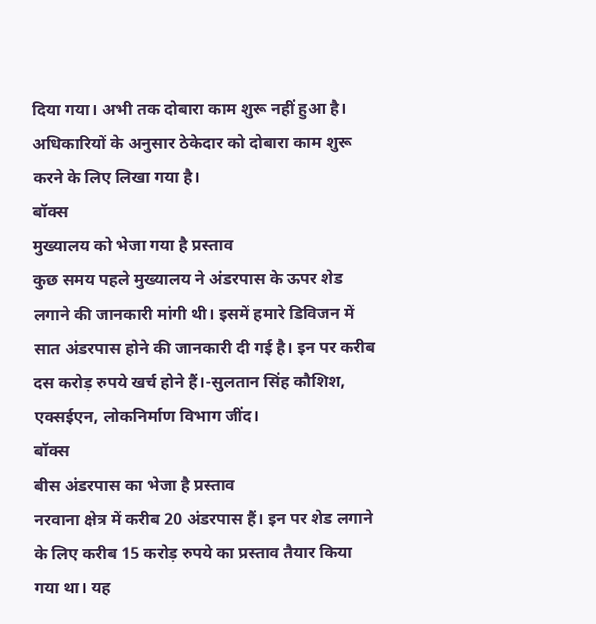दिया गया। अभी तक दोबारा काम शुरू नहीं हुआ है। अधिकारियों के अनुसार ठेकेदार को दोबारा काम शुरू करने के लिए लिखा गया है।
बॉक्स
मुख्यालय को भेजा गया है प्रस्ताव
कुछ समय पहले मुख्यालय ने अंडरपास के ऊपर शेड लगाने की जानकारी मांगी थी। इसमें हमारे डिविजन में सात अंडरपास होने की जानकारी दी गई है। इन पर करीब दस करोड़ रुपये खर्च होने हैं।-सुलतान सिंह कौशिश, एक्सईएन, लोकनिर्माण विभाग जींद।
बॉक्स
बीस अंडरपास का भेजा है प्रस्ताव
नरवाना क्षेत्र में करीब 20 अंडरपास हैं। इन पर शेड लगाने के लिए करीब 15 करोड़ रुपये का प्रस्ताव तैयार किया गया था। यह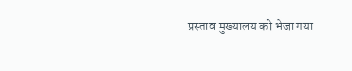प्रस्ताव मुख्यालय को भेजा गया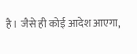है। जैसे ही कोई आदेश आएगा,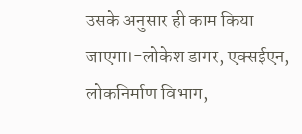उसके अनुसार ही काम किया जाएगा।-लोकेश डागर, एक्सईएन, लोकनिर्माण विभाग,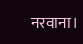नरवाना।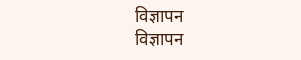विज्ञापन
विज्ञापन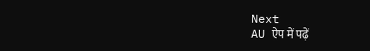Next
AU ऐप में पढ़ें